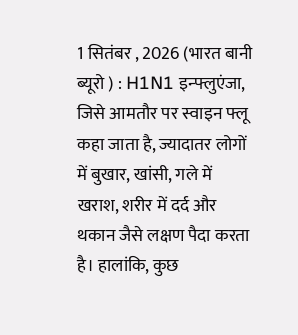1 सितंबर , 2026 (भारत बानी ब्यूरो ) : H1N1 इन्फ्लुएंजा, जिसे आमतौर पर स्वाइन फ्लू कहा जाता है, ज्यादातर लोगों में बुखार, खांसी, गले में खराश, शरीर में दर्द और थकान जैसे लक्षण पैदा करता है। हालांकि, कुछ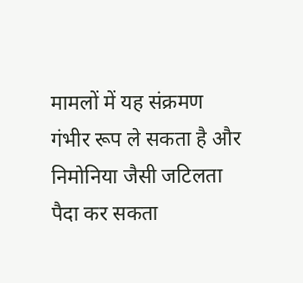मामलों में यह संक्रमण गंभीर रूप ले सकता है और निमोनिया जैसी जटिलता पैदा कर सकता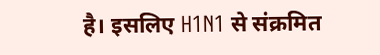है। इसलिए H1N1 से संक्रमित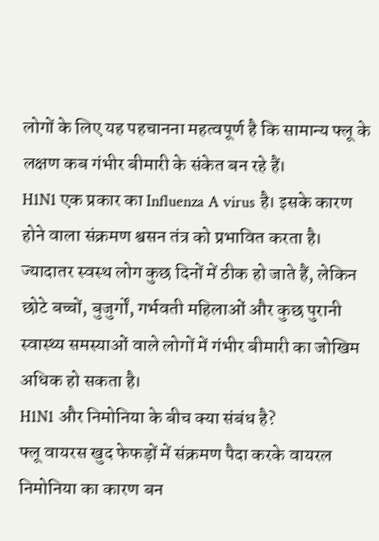लोगों के लिए यह पहचानना महत्वपूर्ण है कि सामान्य फ्लू के लक्षण कब गंभीर बीमारी के संकेत बन रहे हैं।
H1N1 एक प्रकार का Influenza A virus है। इसके कारण होने वाला संक्रमण श्वसन तंत्र को प्रभावित करता है। ज्यादातर स्वस्थ लोग कुछ दिनों में ठीक हो जाते हैं, लेकिन छोटे बच्चों, बुजुर्गों, गर्भवती महिलाओं और कुछ पुरानी स्वास्थ्य समस्याओं वाले लोगों में गंभीर बीमारी का जोखिम अधिक हो सकता है।
H1N1 और निमोनिया के बीच क्या संबंध है?
फ्लू वायरस खुद फेफड़ों में संक्रमण पैदा करके वायरल निमोनिया का कारण बन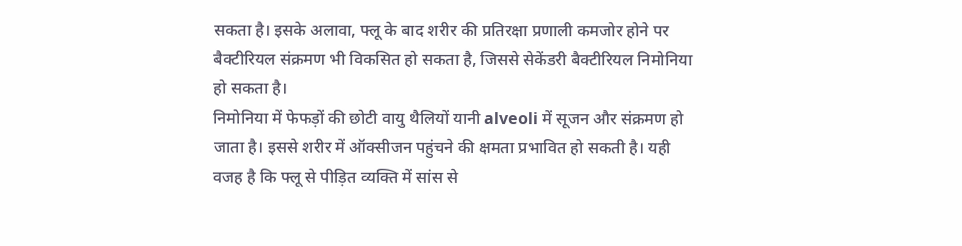सकता है। इसके अलावा, फ्लू के बाद शरीर की प्रतिरक्षा प्रणाली कमजोर होने पर बैक्टीरियल संक्रमण भी विकसित हो सकता है, जिससे सेकेंडरी बैक्टीरियल निमोनिया हो सकता है।
निमोनिया में फेफड़ों की छोटी वायु थैलियों यानी alveoli में सूजन और संक्रमण हो जाता है। इससे शरीर में ऑक्सीजन पहुंचने की क्षमता प्रभावित हो सकती है। यही वजह है कि फ्लू से पीड़ित व्यक्ति में सांस से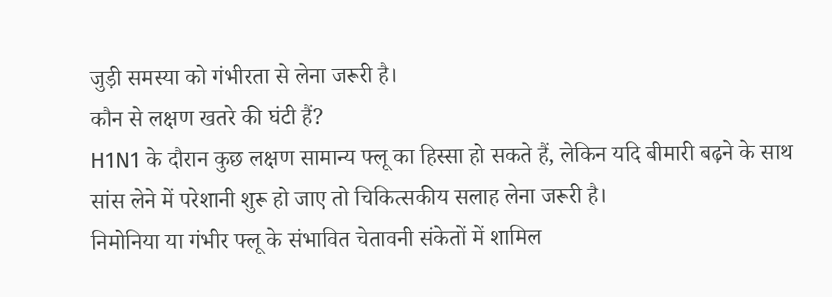जुड़ी समस्या को गंभीरता से लेना जरूरी है।
कौन से लक्षण खतरे की घंटी हैं?
H1N1 के दौरान कुछ लक्षण सामान्य फ्लू का हिस्सा हो सकते हैं, लेकिन यदि बीमारी बढ़ने के साथ सांस लेने में परेशानी शुरू हो जाए तो चिकित्सकीय सलाह लेना जरूरी है।
निमोनिया या गंभीर फ्लू के संभावित चेतावनी संकेतों में शामिल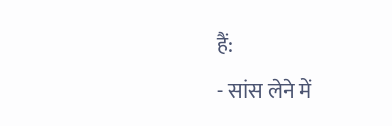हैं:
- सांस लेने में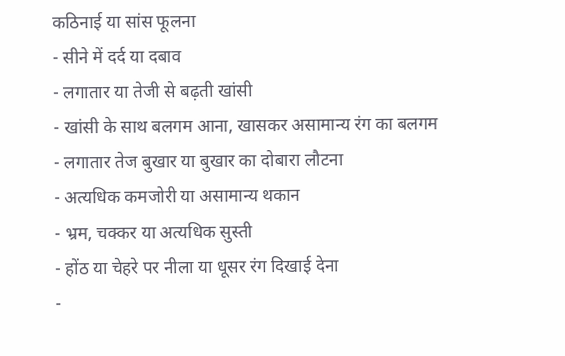कठिनाई या सांस फूलना
- सीने में दर्द या दबाव
- लगातार या तेजी से बढ़ती खांसी
- खांसी के साथ बलगम आना, खासकर असामान्य रंग का बलगम
- लगातार तेज बुखार या बुखार का दोबारा लौटना
- अत्यधिक कमजोरी या असामान्य थकान
- भ्रम, चक्कर या अत्यधिक सुस्ती
- होंठ या चेहरे पर नीला या धूसर रंग दिखाई देना
-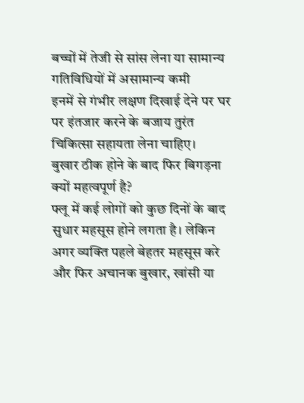बच्चों में तेजी से सांस लेना या सामान्य गतिविधियों में असामान्य कमी
इनमें से गंभीर लक्षण दिखाई देने पर घर पर इंतजार करने के बजाय तुरंत चिकित्सा सहायता लेना चाहिए।
बुखार ठीक होने के बाद फिर बिगड़ना क्यों महत्वपूर्ण है?
फ्लू में कई लोगों को कुछ दिनों के बाद सुधार महसूस होने लगता है। लेकिन अगर व्यक्ति पहले बेहतर महसूस करे और फिर अचानक बुखार, खांसी या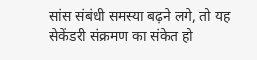सांस संबंधी समस्या बढ़ने लगे, तो यह सेकेंडरी संक्रमण का संकेत हो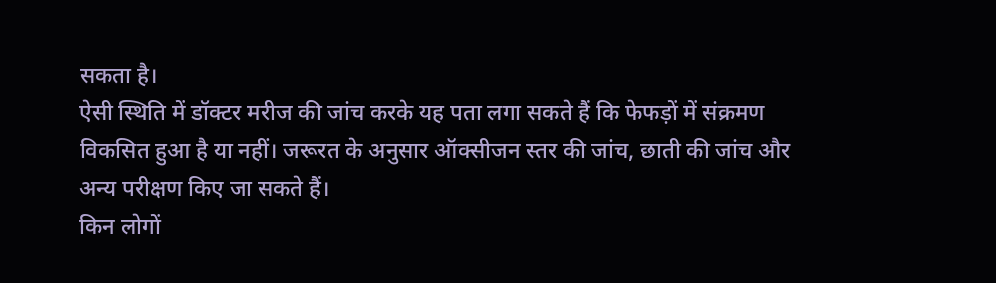सकता है।
ऐसी स्थिति में डॉक्टर मरीज की जांच करके यह पता लगा सकते हैं कि फेफड़ों में संक्रमण विकसित हुआ है या नहीं। जरूरत के अनुसार ऑक्सीजन स्तर की जांच, छाती की जांच और अन्य परीक्षण किए जा सकते हैं।
किन लोगों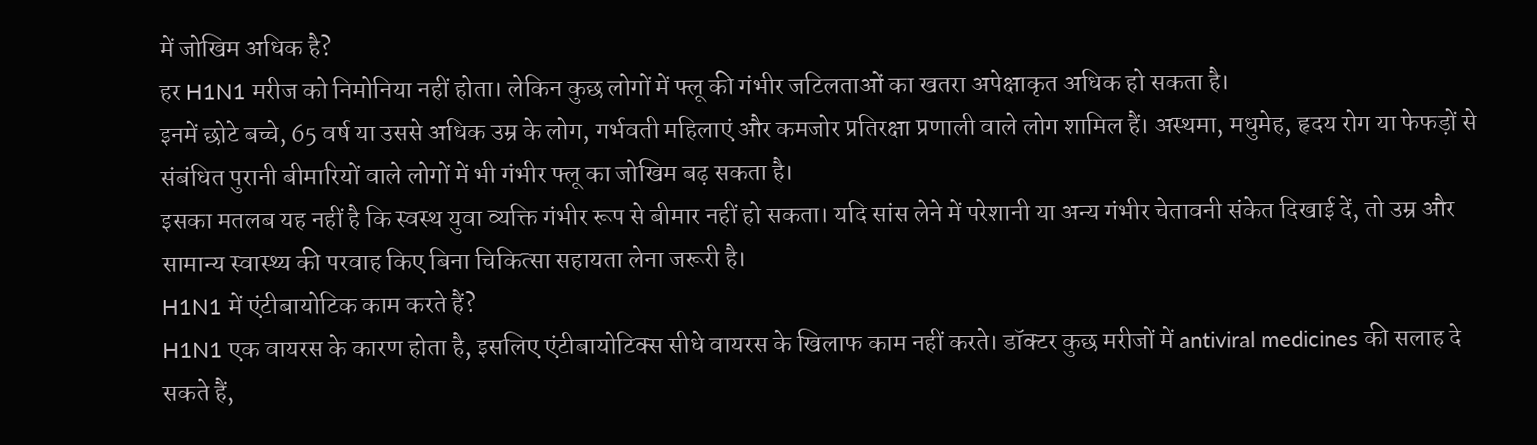में जोखिम अधिक है?
हर H1N1 मरीज को निमोनिया नहीं होता। लेकिन कुछ लोगों में फ्लू की गंभीर जटिलताओं का खतरा अपेक्षाकृत अधिक हो सकता है।
इनमें छोटे बच्चे, 65 वर्ष या उससे अधिक उम्र के लोग, गर्भवती महिलाएं और कमजोर प्रतिरक्षा प्रणाली वाले लोग शामिल हैं। अस्थमा, मधुमेह, हृदय रोग या फेफड़ों से संबंधित पुरानी बीमारियों वाले लोगों में भी गंभीर फ्लू का जोखिम बढ़ सकता है।
इसका मतलब यह नहीं है कि स्वस्थ युवा व्यक्ति गंभीर रूप से बीमार नहीं हो सकता। यदि सांस लेने में परेशानी या अन्य गंभीर चेतावनी संकेत दिखाई दें, तो उम्र और सामान्य स्वास्थ्य की परवाह किए बिना चिकित्सा सहायता लेना जरूरी है।
H1N1 में एंटीबायोटिक काम करते हैं?
H1N1 एक वायरस के कारण होता है, इसलिए एंटीबायोटिक्स सीधे वायरस के खिलाफ काम नहीं करते। डॉक्टर कुछ मरीजों में antiviral medicines की सलाह दे सकते हैं,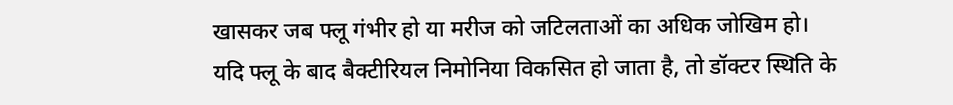खासकर जब फ्लू गंभीर हो या मरीज को जटिलताओं का अधिक जोखिम हो।
यदि फ्लू के बाद बैक्टीरियल निमोनिया विकसित हो जाता है, तो डॉक्टर स्थिति के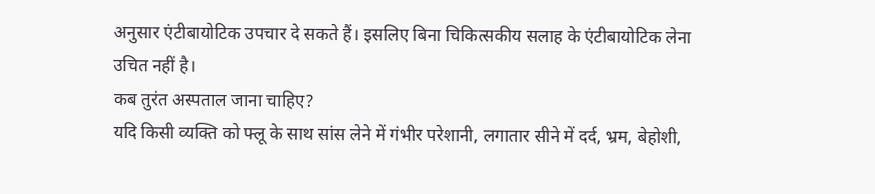अनुसार एंटीबायोटिक उपचार दे सकते हैं। इसलिए बिना चिकित्सकीय सलाह के एंटीबायोटिक लेना उचित नहीं है।
कब तुरंत अस्पताल जाना चाहिए?
यदि किसी व्यक्ति को फ्लू के साथ सांस लेने में गंभीर परेशानी, लगातार सीने में दर्द, भ्रम, बेहोशी,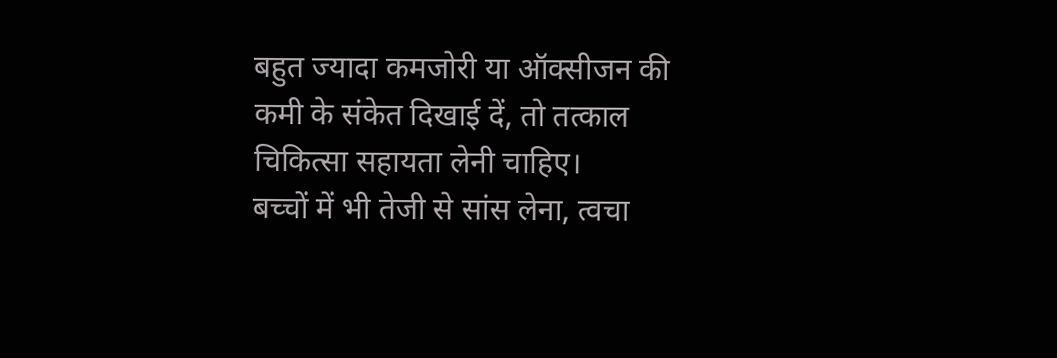बहुत ज्यादा कमजोरी या ऑक्सीजन की कमी के संकेत दिखाई दें, तो तत्काल चिकित्सा सहायता लेनी चाहिए।
बच्चों में भी तेजी से सांस लेना, त्वचा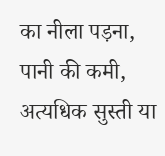का नीला पड़ना, पानी की कमी, अत्यधिक सुस्ती या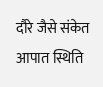दौरे जैसे संकेत आपात स्थिति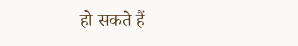हो सकते हैं